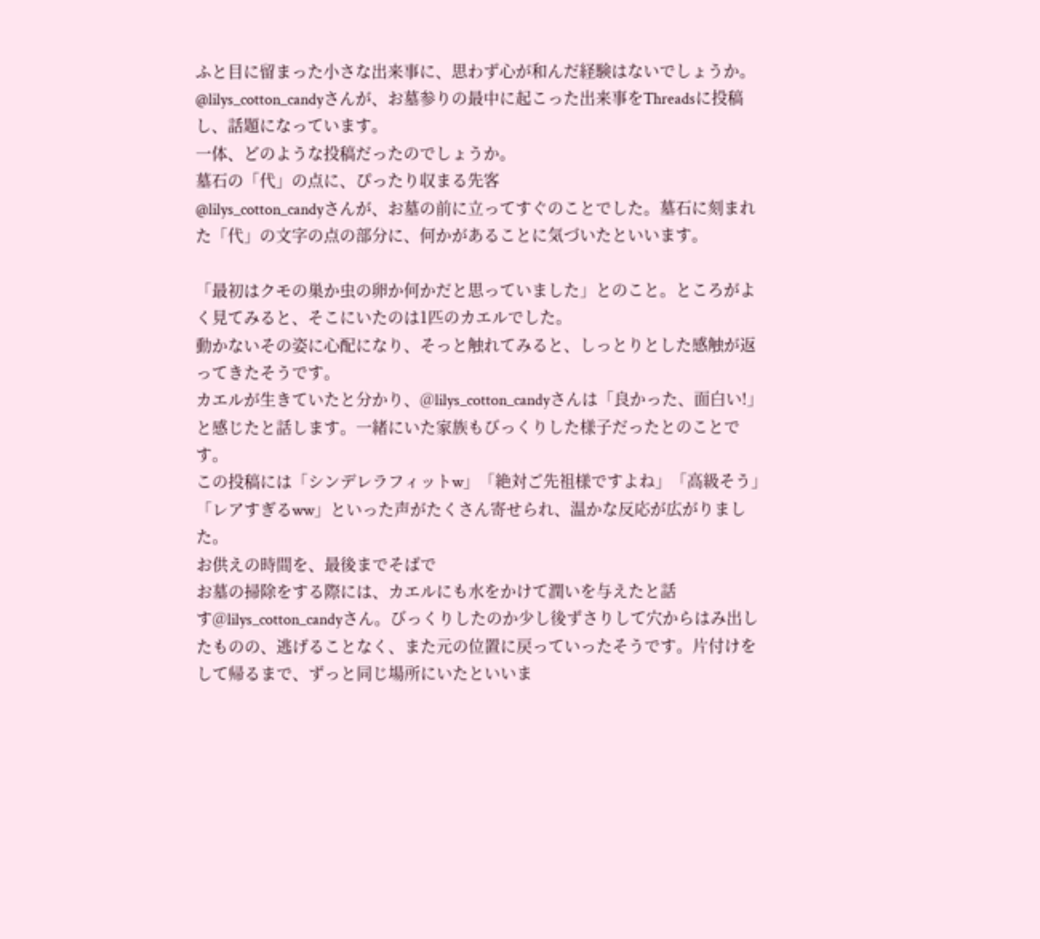ふと目に留まった小さな出来事に、思わず心が和んだ経験はないでしょうか。
@lilys_cotton_candyさんが、お墓参りの最中に起こった出来事をThreadsに投稿し、話題になっています。
一体、どのような投稿だったのでしょうか。
墓石の「代」の点に、ぴったり収まる先客
@lilys_cotton_candyさんが、お墓の前に立ってすぐのことでした。墓石に刻まれた「代」の文字の点の部分に、何かがあることに気づいたといいます。

「最初はクモの巣か虫の卵か何かだと思っていました」とのこと。ところがよく見てみると、そこにいたのは1匹のカエルでした。
動かないその姿に心配になり、そっと触れてみると、しっとりとした感触が返ってきたそうです。
カエルが生きていたと分かり、@lilys_cotton_candyさんは「良かった、面白い!」と感じたと話します。一緒にいた家族もびっくりした様子だったとのことです。
この投稿には「シンデレラフィットw」「絶対ご先祖様ですよね」「高級そう」「レアすぎるww」といった声がたくさん寄せられ、温かな反応が広がりました。
お供えの時間を、最後までそばで
お墓の掃除をする際には、カエルにも水をかけて潤いを与えたと話す@lilys_cotton_candyさん。びっくりしたのか少し後ずさりして穴からはみ出したものの、逃げることなく、また元の位置に戻っていったそうです。片付けをして帰るまで、ずっと同じ場所にいたといいま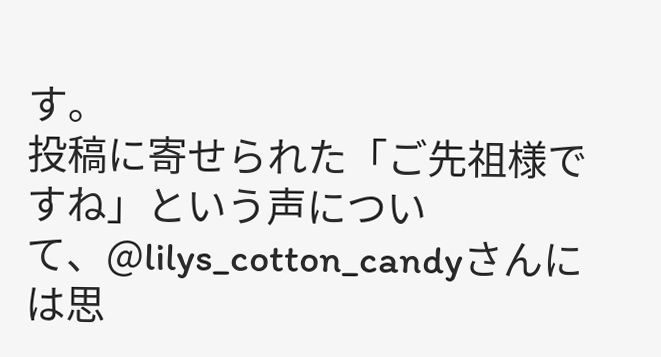す。
投稿に寄せられた「ご先祖様ですね」という声について、@lilys_cotton_candyさんには思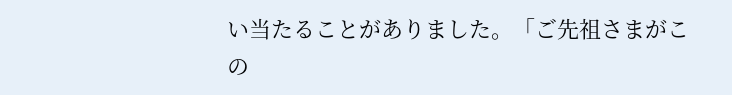い当たることがありました。「ご先祖さまがこの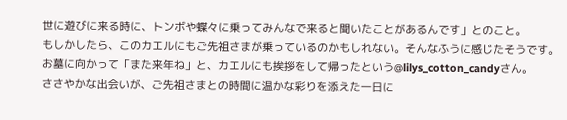世に遊びに来る時に、トンボや蝶々に乗ってみんなで来ると聞いたことがあるんです」とのこと。
もしかしたら、このカエルにもご先祖さまが乗っているのかもしれない。そんなふうに感じたそうです。
お墓に向かって「また来年ね」と、カエルにも挨拶をして帰ったという@lilys_cotton_candyさん。
ささやかな出会いが、ご先祖さまとの時間に温かな彩りを添えた一日に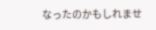なったのかもしれませ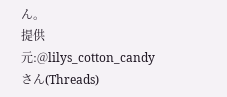ん。
提供元:@lilys_cotton_candyさん(Threads)